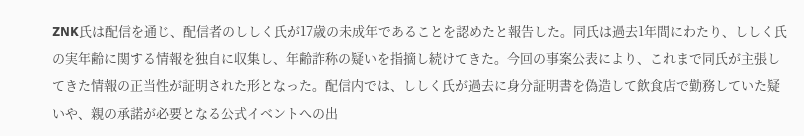ZNK氏は配信を通じ、配信者のししく氏が17歳の未成年であることを認めたと報告した。同氏は過去1年間にわたり、ししく氏の実年齢に関する情報を独自に収集し、年齢詐称の疑いを指摘し続けてきた。今回の事案公表により、これまで同氏が主張してきた情報の正当性が証明された形となった。配信内では、ししく氏が過去に身分証明書を偽造して飲食店で勤務していた疑いや、親の承諾が必要となる公式イベントへの出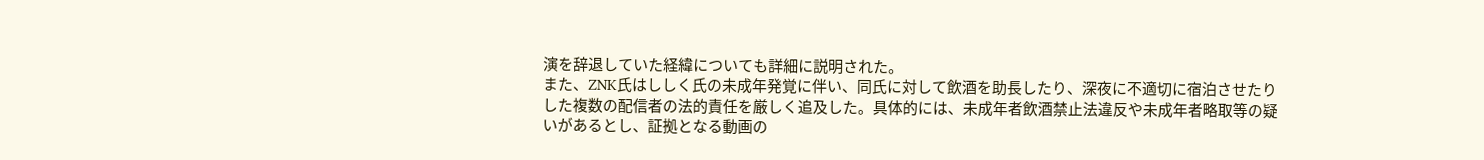演を辞退していた経緯についても詳細に説明された。
また、ZNK氏はししく氏の未成年発覚に伴い、同氏に対して飲酒を助長したり、深夜に不適切に宿泊させたりした複数の配信者の法的責任を厳しく追及した。具体的には、未成年者飲酒禁止法違反や未成年者略取等の疑いがあるとし、証拠となる動画の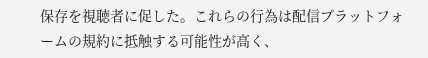保存を視聴者に促した。これらの行為は配信プラットフォームの規約に抵触する可能性が高く、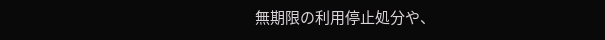無期限の利用停止処分や、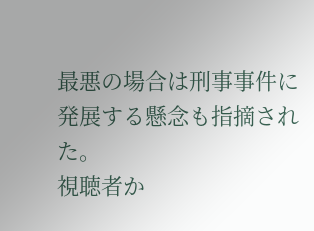最悪の場合は刑事事件に発展する懸念も指摘された。
視聴者か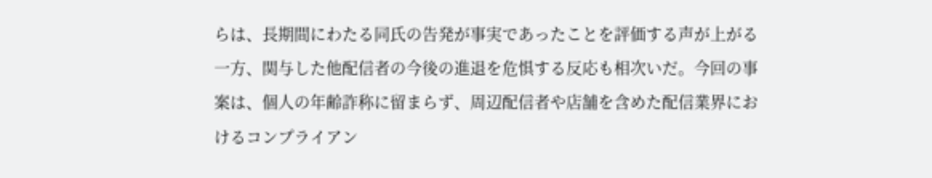らは、長期間にわたる同氏の告発が事実であったことを評価する声が上がる一方、関与した他配信者の今後の進退を危惧する反応も相次いだ。今回の事案は、個人の年齢詐称に留まらず、周辺配信者や店舗を含めた配信業界におけるコンプライアン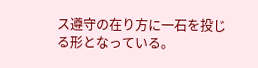ス遵守の在り方に一石を投じる形となっている。